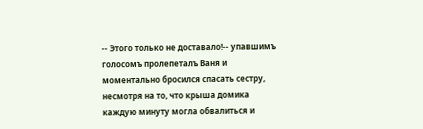-- Этого только не доставало!-- упавшимъ голосомъ пролепеталъ Ваня и моментально бросился спасать сестру, несмотря на то, что крыша домика каждую минуту могла обвалиться и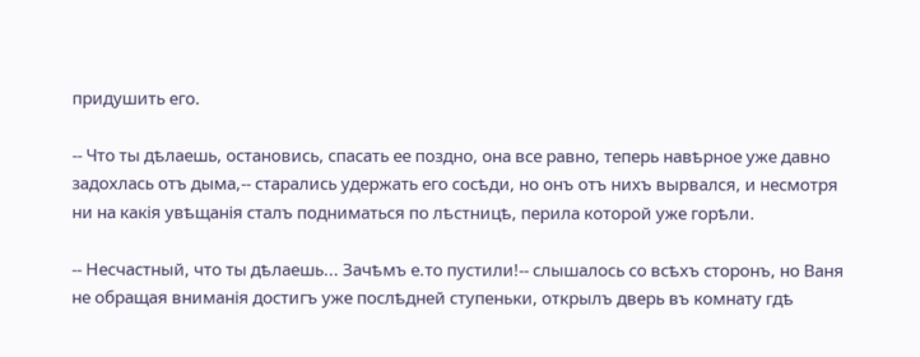придушить его.

-- Что ты дѣлаешь, остановись, спасать ее поздно, она все равно, теперь навѣрное уже давно задохлась отъ дыма,-- старались удержать его сосѣди, но онъ отъ нихъ вырвался, и несмотря ни на какія увѣщанія сталъ подниматься по лѣстницѣ, перила которой уже горѣли.

-- Несчастный, что ты дѣлаешь... Зачѣмъ е.то пустили!-- слышалось со всѣхъ сторонъ, но Ваня не обращая вниманія достигъ уже послѣдней ступеньки, открылъ дверь въ комнату гдѣ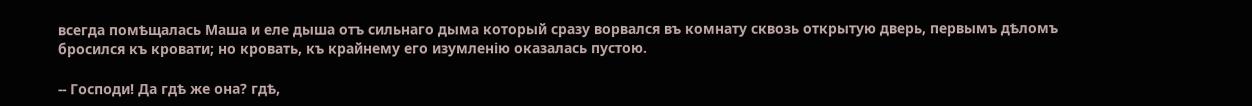всегда помѣщалась Маша и еле дыша отъ сильнаго дыма который сразу ворвался въ комнату сквозь открытую дверь, первымъ дѣломъ бросился къ кровати; но кровать, къ крайнему его изумленію оказалась пустою.

-- Господи! Да гдѣ же она? гдѣ,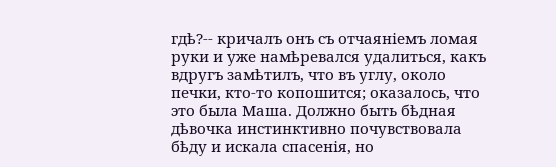гдѣ?-- кричалъ онъ съ отчаяніемъ ломая руки и уже намѣревался удалиться, какъ вдругъ замѣтилъ, что въ углу, около печки, кто-то копошится; оказалось, что это была Маша. Должно быть бѣдная дѣвочка инстинктивно почувствовала бѣду и искала спасенія, но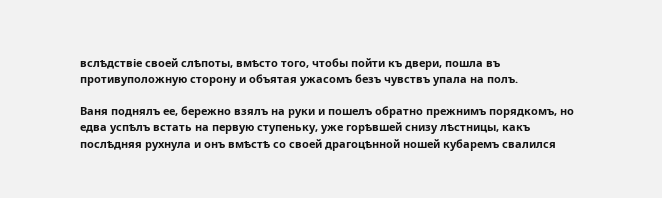вслѣдствіе своей слѣпоты, вмѣсто того, чтобы пойти къ двери, пошла въ противуположную сторону и объятая ужасомъ безъ чувствъ упала на полъ.

Ваня поднялъ ее, бережно взялъ на руки и пошелъ обратно прежнимъ порядкомъ, но едва успѣлъ встать на первую ступеньку, уже горѣвшей снизу лѣстницы, какъ послѣдняя рухнула и онъ вмѣстѣ со своей драгоцѣнной ношей кубаремъ свалился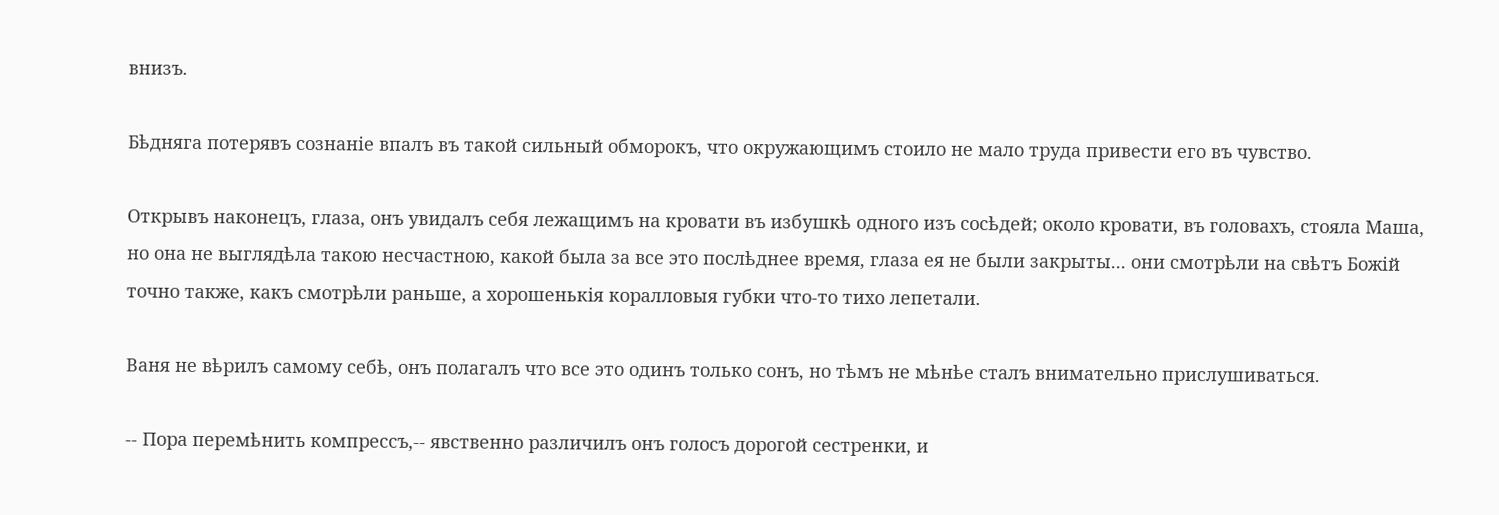внизъ.

Бѣдняга потерявъ сознаніе впалъ въ такой сильный обморокъ, что окружающимъ стоило не мало труда привести его въ чувство.

Открывъ наконецъ, глаза, онъ увидалъ себя лежащимъ на кровати въ избушкѣ одного изъ сосѣдей; около кровати, въ головахъ, стояла Маша, но она не выглядѣла такою несчастною, какой была за все это послѣднее время, глаза ея не были закрыты... они смотрѣли на свѣтъ Божій точно также, какъ смотрѣли раньше, а хорошенькія коралловыя губки что-то тихо лепетали.

Ваня не вѣрилъ самому себѣ, онъ полагалъ что все это одинъ только сонъ, но тѣмъ не мѣнѣе сталъ внимательно прислушиваться.

-- Пора перемѣнить компрессъ,-- явственно различилъ онъ голосъ дорогой сестренки, и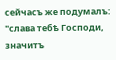сейчасъ же подумалъ: "слава тебѣ Господи, значитъ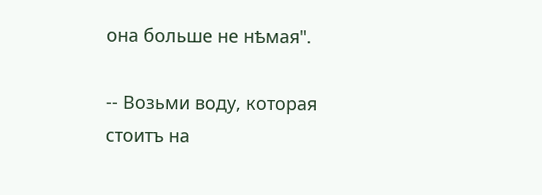она больше не нѣмая".

-- Возьми воду, которая стоитъ на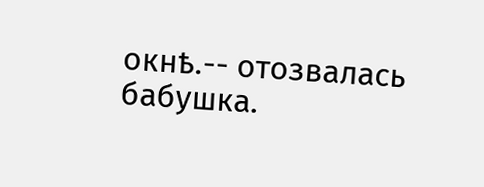окнѣ.-- отозвалась бабушка.